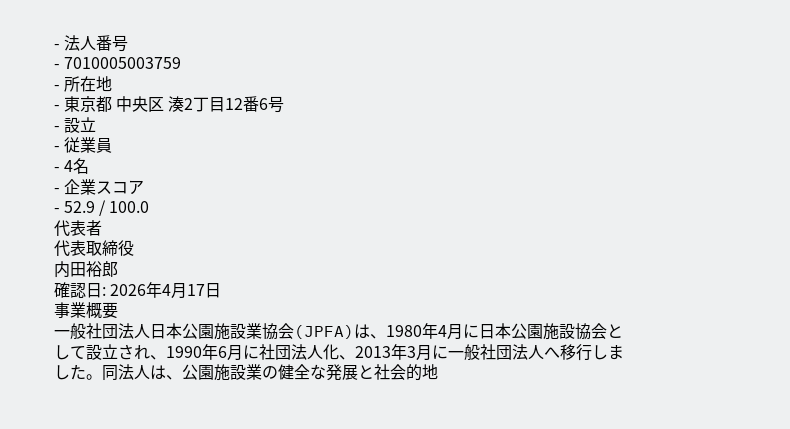- 法人番号
- 7010005003759
- 所在地
- 東京都 中央区 湊2丁目12番6号
- 設立
- 従業員
- 4名
- 企業スコア
- 52.9 / 100.0
代表者
代表取締役
内田裕郎
確認日: 2026年4月17日
事業概要
一般社団法人日本公園施設業協会(JPFA)は、1980年4月に日本公園施設協会として設立され、1990年6月に社団法人化、2013年3月に一般社団法人へ移行しました。同法人は、公園施設業の健全な発展と社会的地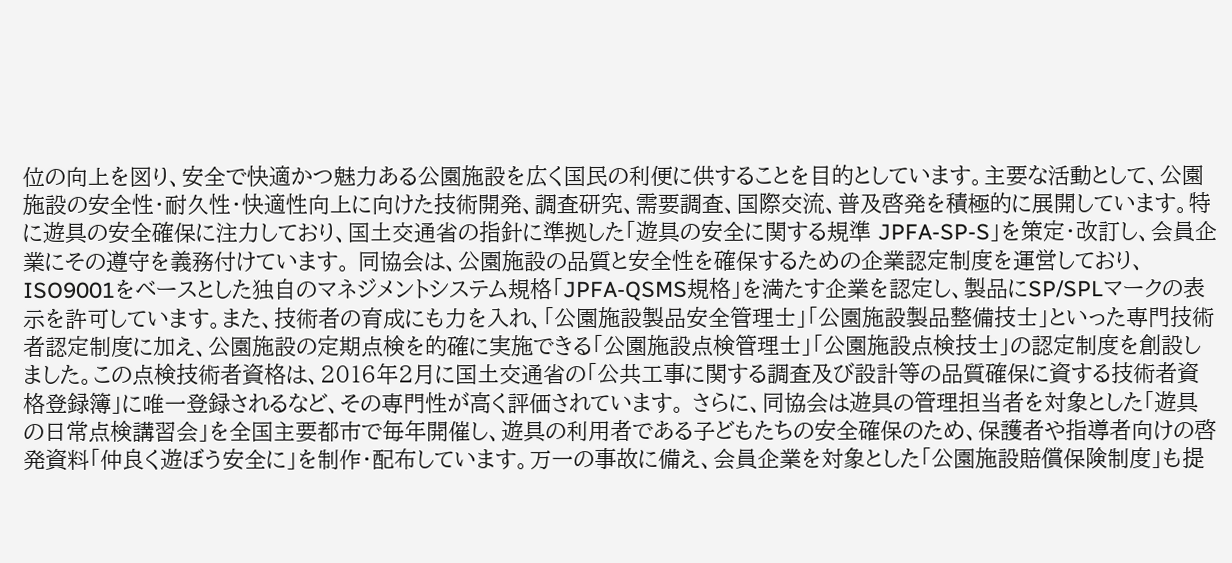位の向上を図り、安全で快適かつ魅力ある公園施設を広く国民の利便に供することを目的としています。主要な活動として、公園施設の安全性・耐久性・快適性向上に向けた技術開発、調査研究、需要調査、国際交流、普及啓発を積極的に展開しています。特に遊具の安全確保に注力しており、国土交通省の指針に準拠した「遊具の安全に関する規準 JPFA-SP-S」を策定・改訂し、会員企業にその遵守を義務付けています。 同協会は、公園施設の品質と安全性を確保するための企業認定制度を運営しており、ISO9001をベースとした独自のマネジメントシステム規格「JPFA-QSMS規格」を満たす企業を認定し、製品にSP/SPLマークの表示を許可しています。また、技術者の育成にも力を入れ、「公園施設製品安全管理士」「公園施設製品整備技士」といった専門技術者認定制度に加え、公園施設の定期点検を的確に実施できる「公園施設点検管理士」「公園施設点検技士」の認定制度を創設しました。この点検技術者資格は、2016年2月に国土交通省の「公共工事に関する調査及び設計等の品質確保に資する技術者資格登録簿」に唯一登録されるなど、その専門性が高く評価されています。 さらに、同協会は遊具の管理担当者を対象とした「遊具の日常点検講習会」を全国主要都市で毎年開催し、遊具の利用者である子どもたちの安全確保のため、保護者や指導者向けの啓発資料「仲良く遊ぼう安全に」を制作・配布しています。万一の事故に備え、会員企業を対象とした「公園施設賠償保険制度」も提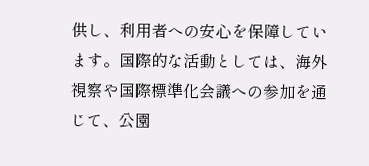供し、利用者への安心を保障しています。国際的な活動としては、海外視察や国際標準化会議への参加を通じて、公園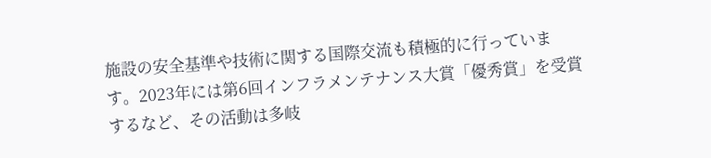施設の安全基準や技術に関する国際交流も積極的に行っています。2023年には第6回インフラメンテナンス大賞「優秀賞」を受賞するなど、その活動は多岐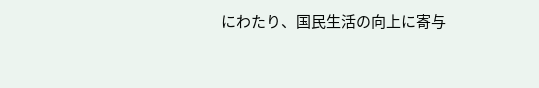にわたり、国民生活の向上に寄与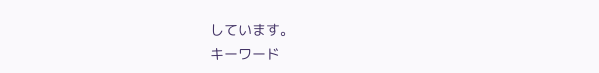しています。
キーワード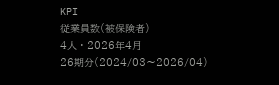KPI
従業員数(被保険者)
4人 · 2026年4月
26期分(2024/03〜2026/04)